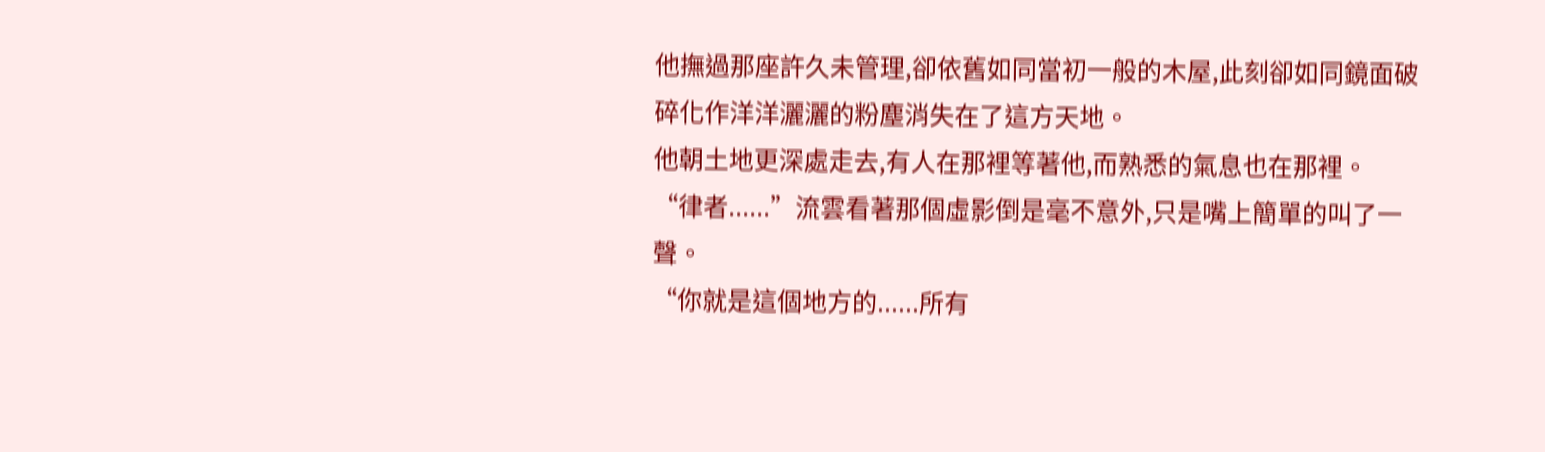他撫過那座許久未管理,卻依舊如同當初一般的木屋,此刻卻如同鏡面破碎化作洋洋灑灑的粉塵消失在了這方天地。
他朝土地更深處走去,有人在那裡等著他,而熟悉的氣息也在那裡。
“律者......”流雲看著那個虛影倒是毫不意外,只是嘴上簡單的叫了一聲。
“你就是這個地方的......所有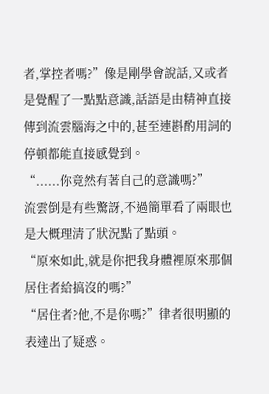者,掌控者嗎?”像是剛學會說話,又或者是覺醒了一點點意識,話語是由精神直接傳到流雲腦海之中的,甚至連斟酌用詞的停頓都能直接感覺到。
“......你竟然有著自己的意識嗎?”
流雲倒是有些驚訝,不過簡單看了兩眼也是大概理清了狀況點了點頭。
“原來如此,就是你把我身體裡原來那個居住者給搞沒的嗎?”
“居住者?他,不是你嗎?”律者很明顯的表達出了疑惑。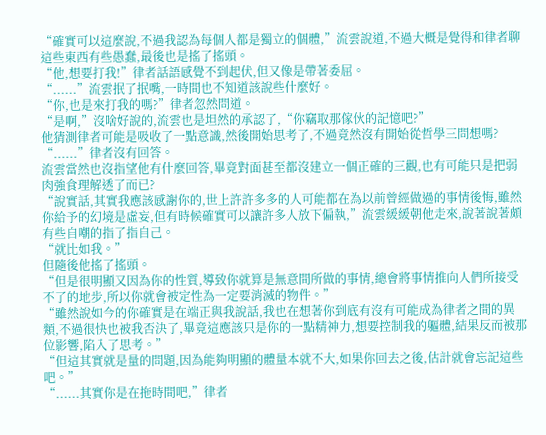“確實可以這麼說,不過我認為每個人都是獨立的個體,”流雲說道,不過大概是覺得和律者聊這些東西有些愚蠢,最後也是搖了搖頭。
“他,想要打我!”律者話語感覺不到起伏,但又像是帶著委屈。
“......”流雲抿了抿嘴,一時間也不知道該說些什麼好。
“你,也是來打我的嗎?”律者忽然問道。
“是啊,”沒啥好說的,流雲也是坦然的承認了,“你竊取那傢伙的記憶吧?”
他猜測律者可能是吸收了一點意識,然後開始思考了,不過竟然沒有開始從哲學三問想嗎?
“......”律者沒有回答。
流雲當然也沒指望他有什麼回答,畢竟對面甚至都沒建立一個正確的三觀,也有可能只是把弱肉強食理解透了而已?
“說實話,其實我應該感謝你的,世上許許多多的人可能都在為以前曾經做過的事情後悔,雖然你給予的幻境是虛妄,但有時候確實可以讓許多人放下偏執,”流雲緩緩朝他走來,說著說著頗有些自嘲的指了指自己。
“就比如我。”
但隨後他搖了搖頭。
“但是很明顯又因為你的性質,導致你就算是無意間所做的事情,總會將事情推向人們所接受不了的地步,所以你就會被定性為一定要消滅的物件。”
“雖然說如今的你確實是在端正與我說話,我也在想著你到底有沒有可能成為律者之間的異類,不過很快也被我否決了,畢竟這應該只是你的一點精神力,想要控制我的軀體,結果反而被那位影響,陷入了思考。”
“但這其實就是量的問題,因為能夠明顯的體量本就不大,如果你回去之後,估計就會忘記這些吧。”
“......其實你是在拖時間吧,”律者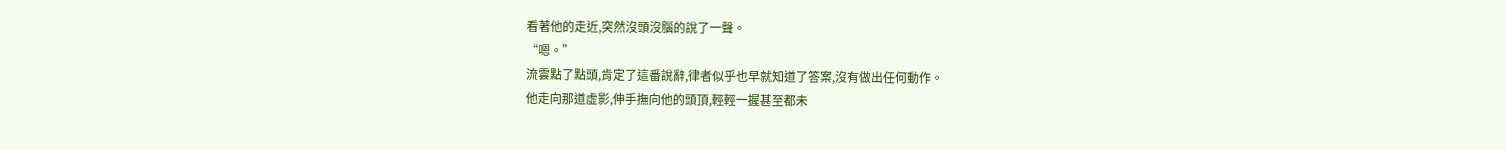看著他的走近,突然沒頭沒腦的說了一聲。
“嗯。”
流雲點了點頭,肯定了這番說辭,律者似乎也早就知道了答案,沒有做出任何動作。
他走向那道虛影,伸手撫向他的頭頂,輕輕一握甚至都未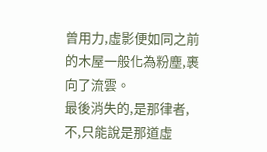曾用力,虛影便如同之前的木屋一般化為粉塵,裹向了流雲。
最後消失的,是那律者,不,只能說是那道虛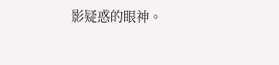影疑惑的眼神。